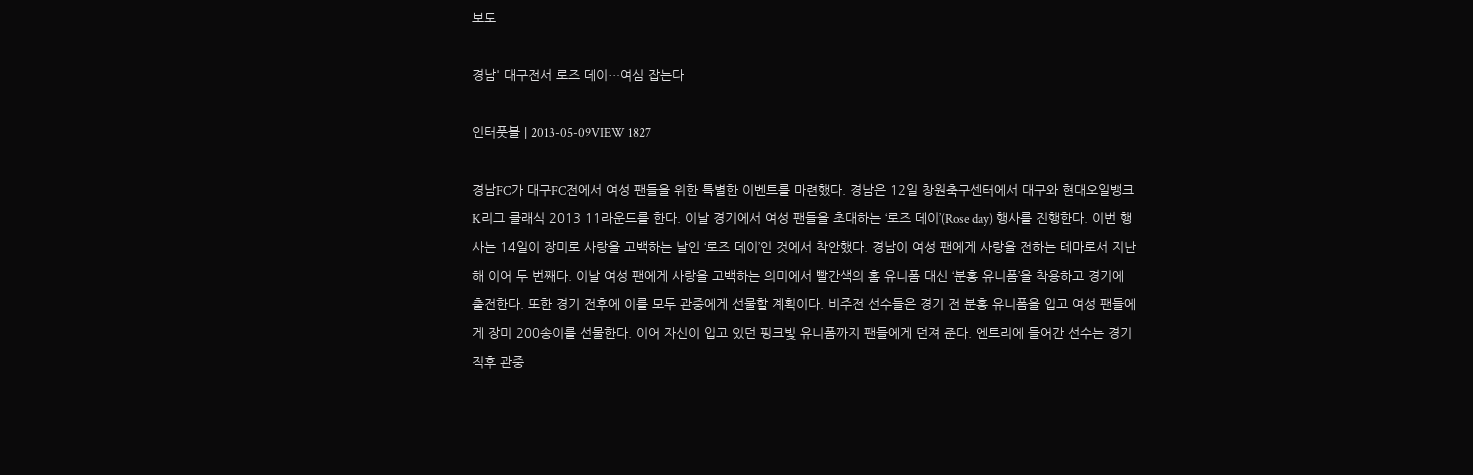보도

경남' 대구전서 로즈 데이…여심 잡는다

인터풋볼 | 2013-05-09VIEW 1827

경남FC가 대구FC전에서 여성 팬들을 위한 특별한 이벤트를 마련했다. 경남은 12일 창원축구센터에서 대구와 현대오일뱅크 K리그 클래식 2013 11라운드를 한다. 이날 경기에서 여성 팬들을 초대하는 ‘로즈 데이’(Rose day) 행사를 진행한다. 이번 행사는 14일이 장미로 사랑을 고백하는 날인 ‘로즈 데이’인 것에서 착안했다. 경남이 여성 팬에게 사랑을 전하는 테마로서 지난해 이어 두 번째다. 이날 여성 팬에게 사랑을 고백하는 의미에서 빨간색의 홈 유니폼 대신 ‘분홍 유니폼’을 착용하고 경기에 출전한다. 또한 경기 전후에 이를 모두 관중에게 선물할 계획이다. 비주전 선수들은 경기 전 분홍 유니폼을 입고 여성 팬들에게 장미 200송이를 선물한다. 이어 자신이 입고 있던 핑크빛 유니폼까지 팬들에게 던져 준다. 엔트리에 들어간 선수는 경기 직후 관중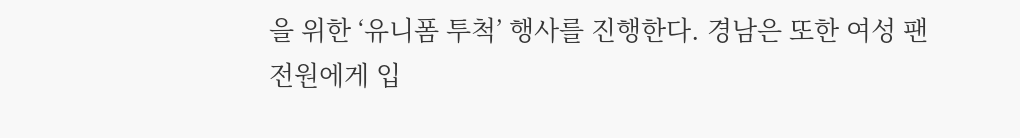을 위한 ‘유니폼 투척’ 행사를 진행한다. 경남은 또한 여성 팬 전원에게 입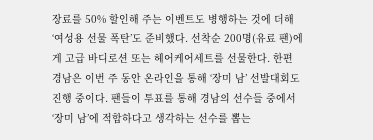장료를 50% 할인해 주는 이벤트도 병행하는 것에 더해 ‘여성용 선물 폭탄’도 준비했다. 선착순 200명(유료 팬)에게 고급 바디로션 또는 헤어케어세트를 선물한다. 한편 경남은 이번 주 동안 온라인을 통해 ‘장미 남’ 선발대회도 진행 중이다. 팬들이 투표를 통해 경남의 선수들 중에서 ‘장미 남’에 적합하다고 생각하는 선수를 뽑는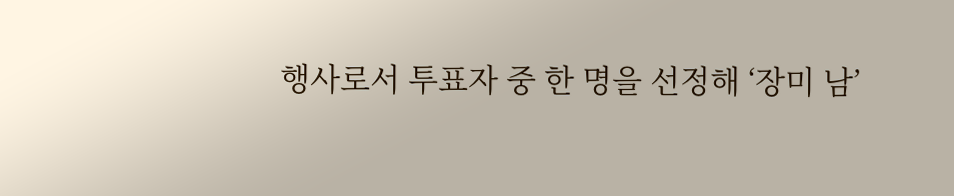행사로서 투표자 중 한 명을 선정해 ‘장미 남’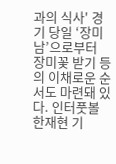과의 식사' 경기 당일 ‘장미 남’으로부터 장미꽃 받기 등의 이채로운 순서도 마련돼 있다. 인터풋볼 한재현 기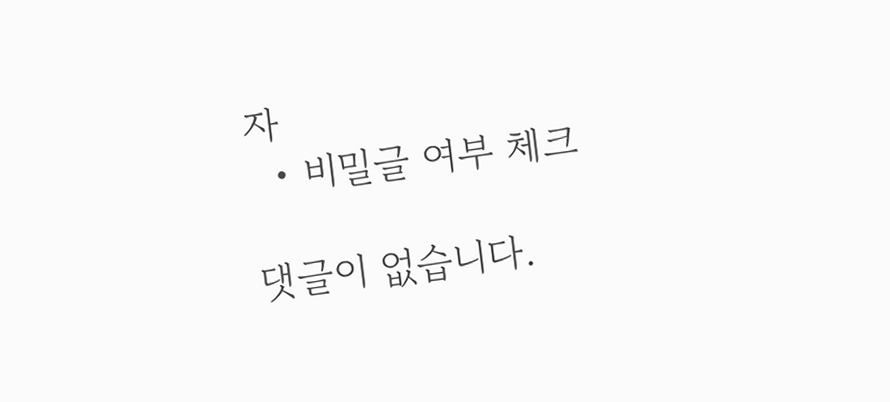자
  • 비밀글 여부 체크

댓글이 없습니다.